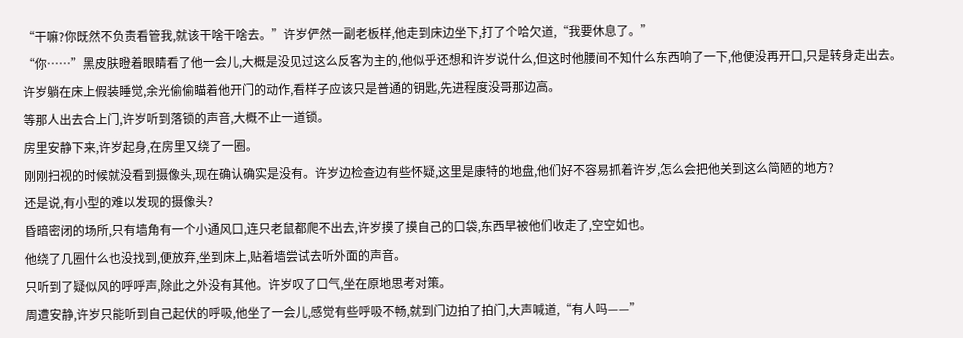“干嘛?你既然不负责看管我,就该干啥干啥去。”许岁俨然一副老板样,他走到床边坐下,打了个哈欠道,“我要休息了。”
“你……”黑皮肤瞪着眼睛看了他一会儿,大概是没见过这么反客为主的,他似乎还想和许岁说什么,但这时他腰间不知什么东西响了一下,他便没再开口,只是转身走出去。
许岁躺在床上假装睡觉,余光偷偷瞄着他开门的动作,看样子应该只是普通的钥匙,先进程度没哥那边高。
等那人出去合上门,许岁听到落锁的声音,大概不止一道锁。
房里安静下来,许岁起身,在房里又绕了一圈。
刚刚扫视的时候就没看到摄像头,现在确认确实是没有。许岁边检查边有些怀疑,这里是康特的地盘,他们好不容易抓着许岁,怎么会把他关到这么简陋的地方?
还是说,有小型的难以发现的摄像头?
昏暗密闭的场所,只有墙角有一个小通风口,连只老鼠都爬不出去,许岁摸了摸自己的口袋,东西早被他们收走了,空空如也。
他绕了几圈什么也没找到,便放弃,坐到床上,贴着墙尝试去听外面的声音。
只听到了疑似风的呼呼声,除此之外没有其他。许岁叹了口气,坐在原地思考对策。
周遭安静,许岁只能听到自己起伏的呼吸,他坐了一会儿,感觉有些呼吸不畅,就到门边拍了拍门,大声喊道,“有人吗——”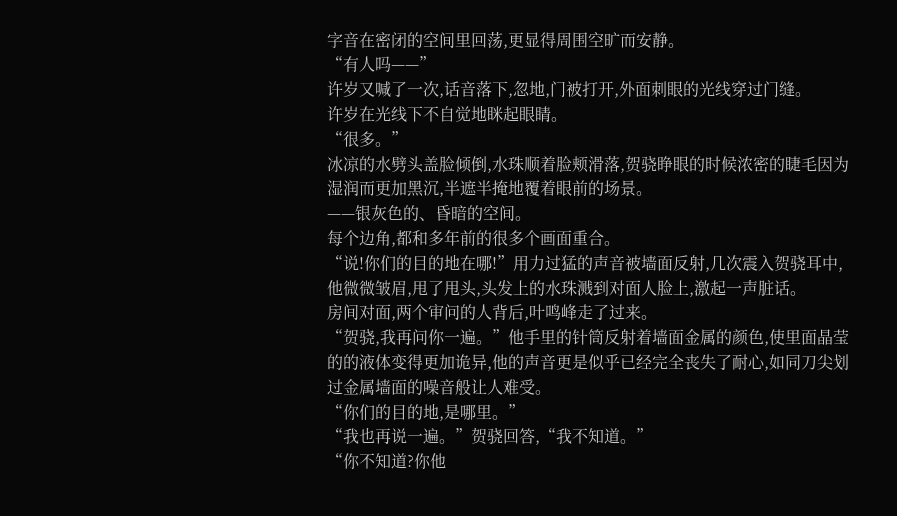字音在密闭的空间里回荡,更显得周围空旷而安静。
“有人吗——”
许岁又喊了一次,话音落下,忽地,门被打开,外面刺眼的光线穿过门缝。
许岁在光线下不自觉地眯起眼睛。
“很多。”
冰凉的水劈头盖脸倾倒,水珠顺着脸颊滑落,贺骁睁眼的时候浓密的睫毛因为湿润而更加黑沉,半遮半掩地覆着眼前的场景。
——银灰色的、昏暗的空间。
每个边角,都和多年前的很多个画面重合。
“说!你们的目的地在哪!”用力过猛的声音被墙面反射,几次震入贺骁耳中,他微微皱眉,甩了甩头,头发上的水珠溅到对面人脸上,激起一声脏话。
房间对面,两个审问的人背后,叶鸣峰走了过来。
“贺骁,我再问你一遍。”他手里的针筒反射着墙面金属的颜色,使里面晶莹的的液体变得更加诡异,他的声音更是似乎已经完全丧失了耐心,如同刀尖划过金属墙面的噪音般让人难受。
“你们的目的地,是哪里。”
“我也再说一遍。”贺骁回答,“我不知道。”
“你不知道?你他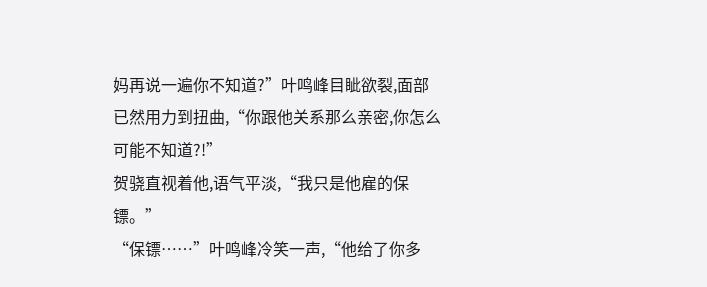妈再说一遍你不知道?”叶鸣峰目眦欲裂,面部已然用力到扭曲,“你跟他关系那么亲密,你怎么可能不知道?!”
贺骁直视着他,语气平淡,“我只是他雇的保镖。”
“保镖……”叶鸣峰冷笑一声,“他给了你多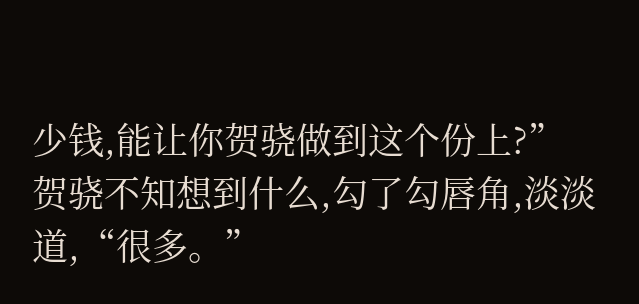少钱,能让你贺骁做到这个份上?”
贺骁不知想到什么,勾了勾唇角,淡淡道,“很多。”